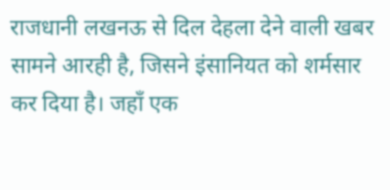राजधानी लखनऊ से दिल देहला देने वाली खबर सामने आरही है, जिसने इंसानियत को शर्मसार कर दिया है। जहाँ एक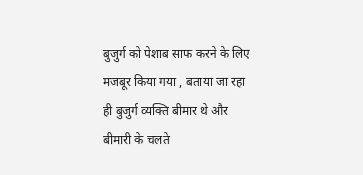बुजुर्ग को पेशाब साफ करने के लिए मजबूर किया गया , बताया जा रहा ही बुजुर्ग व्यक्ति बीमार थे और बीमारी के चलते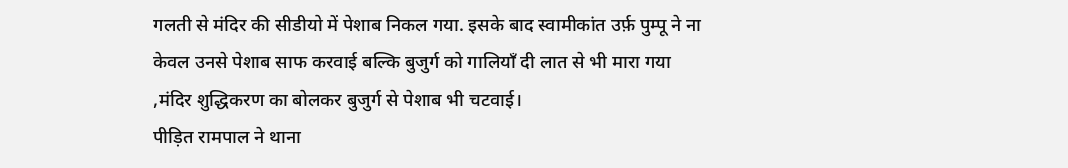गलती से मंदिर की सीडीयो में पेशाब निकल गया. इसके बाद स्वामीकांत उर्फ़ पुम्पू ने ना केवल उनसे पेशाब साफ करवाई बल्कि बुजुर्ग को गालियाँ दी लात से भी मारा गया ,मंदिर शुद्धिकरण का बोलकर बुजुर्ग से पेशाब भी चटवाई।
पीड़ित रामपाल ने थाना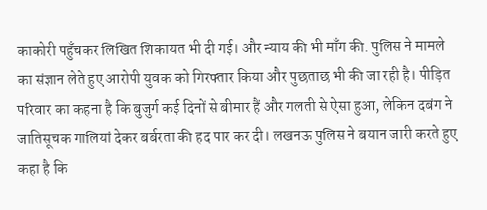काकोरी पहुँचकर लिखित शिकायत भी दी गई। और न्याय की भी माँग की. पुलिस ने मामले का संज्ञान लेते हुए आरोपी युवक को गिरफ्तार किया और पुछताछ भी की जा रही है। पीड़ित परिवार का कहना है कि बुजुर्ग कई दिनों से बीमार हैं और गलती से ऐसा हुआ, लेकिन दबंग ने जातिसूचक गालियां देकर बर्बरता की हद पार कर दी। लखनऊ पुलिस ने बयान जारी करते हुए कहा है कि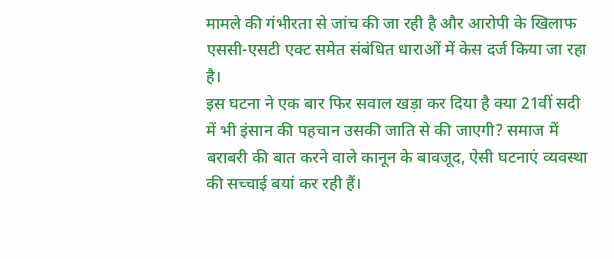मामले की गंभीरता से जांच की जा रही है और आरोपी के खिलाफ एससी-एसटी एक्ट समेत संबंधित धाराओं में केस दर्ज किया जा रहा है।
इस घटना ने एक बार फिर सवाल खड़ा कर दिया है क्या 21वीं सदी में भी इंसान की पहचान उसकी जाति से की जाएगी? समाज में बराबरी की बात करने वाले कानून के बावजूद, ऐसी घटनाएं व्यवस्था की सच्चाई बयां कर रही हैं।